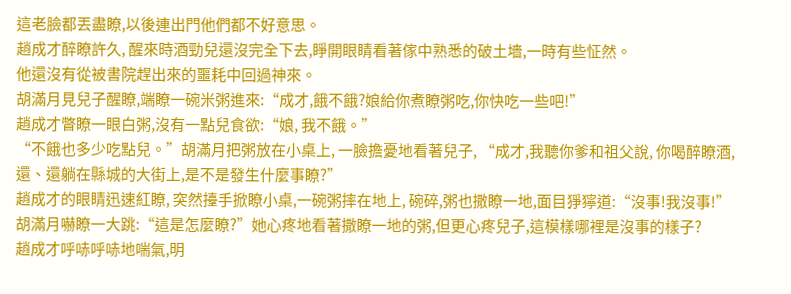這老臉都丟盡瞭,以後連出門他們都不好意思。
趙成才醉瞭許久, 醒來時酒勁兒還沒完全下去,睜開眼睛看著傢中熟悉的破土墻,一時有些怔然。
他還沒有從被書院趕出來的噩耗中回過神來。
胡滿月見兒子醒瞭,端瞭一碗米粥進來:“成才,餓不餓?娘給你煮瞭粥吃,你快吃一些吧!”
趙成才瞥瞭一眼白粥,沒有一點兒食欲:“娘, 我不餓。”
“不餓也多少吃點兒。”胡滿月把粥放在小桌上, 一臉擔憂地看著兒子, “成才,我聽你爹和祖父說, 你喝醉瞭酒, 還、還躺在縣城的大街上,是不是發生什麼事瞭?”
趙成才的眼睛迅速紅瞭, 突然擡手掀瞭小桌,一碗粥摔在地上, 碗碎,粥也撒瞭一地,面目猙獰道:“沒事!我沒事!”
胡滿月嚇瞭一大跳:“這是怎麼瞭?”她心疼地看著撒瞭一地的粥,但更心疼兒子,這模樣哪裡是沒事的樣子?
趙成才呼哧呼哧地喘氣,明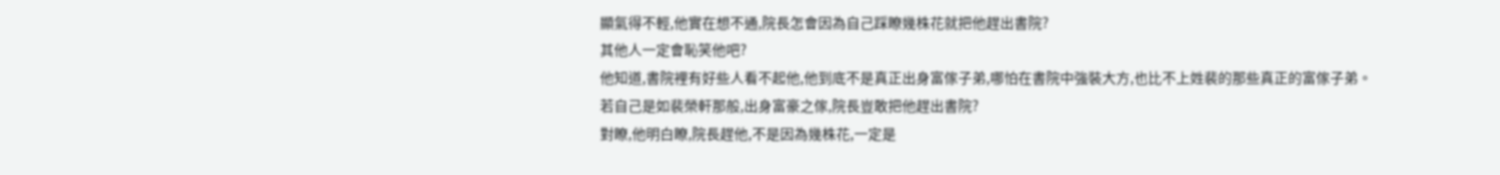顯氣得不輕,他實在想不通,院長怎會因為自己踩瞭幾株花就把他趕出書院?
其他人一定會恥笑他吧?
他知道,書院裡有好些人看不起他,他到底不是真正出身富傢子弟,哪怕在書院中強裝大方,也比不上姓裴的那些真正的富傢子弟。
若自己是如裴榮軒那般,出身富豪之傢,院長豈敢把他趕出書院?
對瞭,他明白瞭,院長趕他,不是因為幾株花,一定是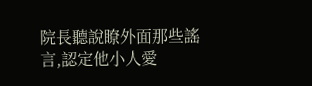院長聽說瞭外面那些謠言,認定他小人愛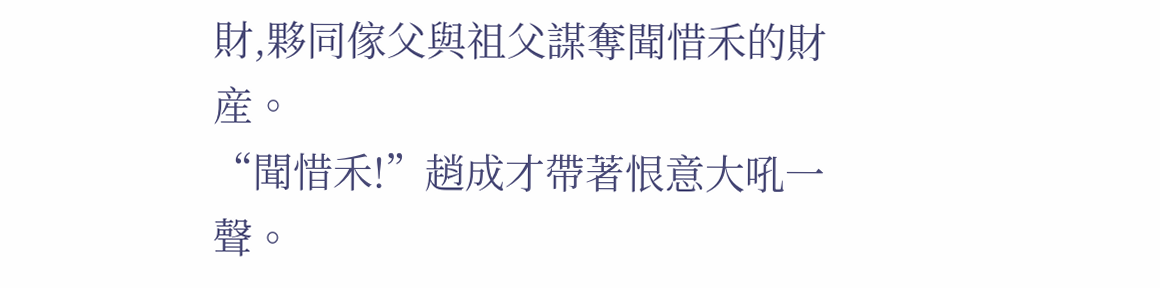財,夥同傢父與祖父謀奪聞惜禾的財産。
“聞惜禾!”趙成才帶著恨意大吼一聲。